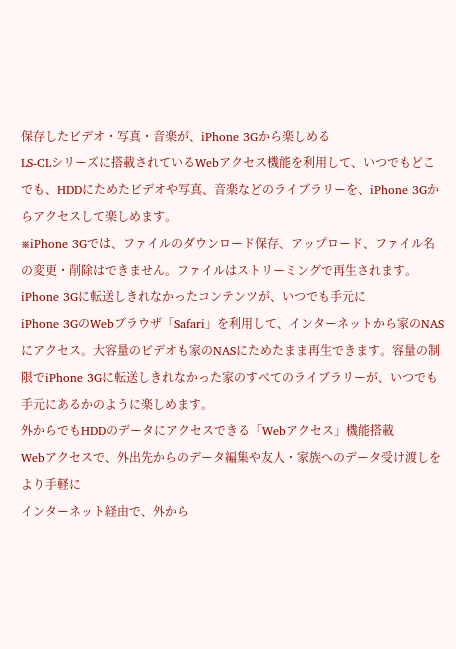保存したビデオ・写真・音楽が、iPhone 3Gから楽しめる
LS-CLシリーズに搭載されているWebアクセス機能を利用して、いつでもどこでも、HDDにためたビデオや写真、音楽などのライブラリーを、iPhone 3Gからアクセスして楽しめます。
※iPhone 3Gでは、ファイルのダウンロード保存、アップロード、ファイル名の変更・削除はできません。ファイルはストリーミングで再生されます。
iPhone 3Gに転送しきれなかったコンテンツが、いつでも手元に
iPhone 3GのWebブラウザ「Safari」を利用して、インターネットから家のNASにアクセス。大容量のビデオも家のNASにためたまま再生できます。容量の制限でiPhone 3Gに転送しきれなかった家のすべてのライブラリーが、いつでも手元にあるかのように楽しめます。
外からでもHDDのデータにアクセスできる「Webアクセス」機能搭載
Webアクセスで、外出先からのデータ編集や友人・家族へのデータ受け渡しをより手軽に
インターネット経由で、外から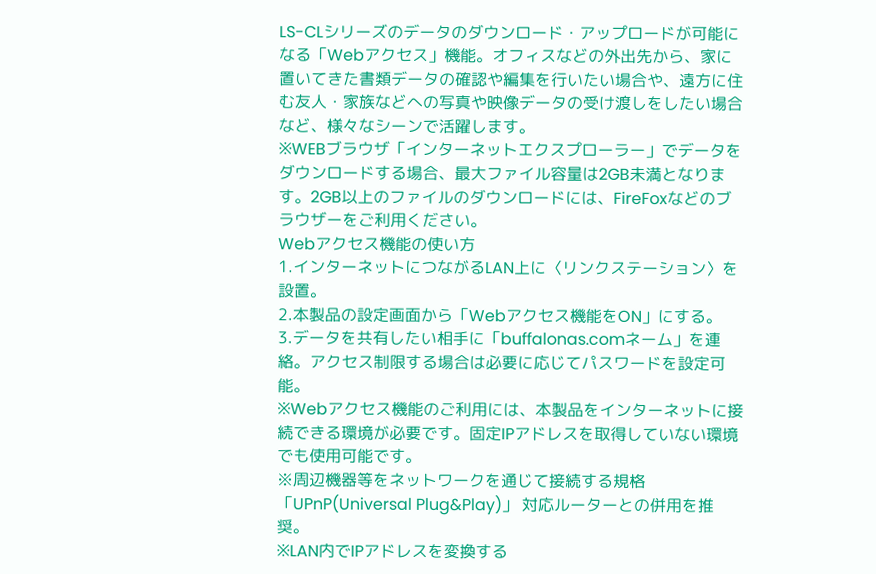LS-CLシリーズのデータのダウンロード・アップロードが可能になる「Webアクセス」機能。オフィスなどの外出先から、家に置いてきた書類データの確認や編集を行いたい場合や、遠方に住む友人・家族などへの写真や映像データの受け渡しをしたい場合など、様々なシーンで活躍します。
※WEBブラウザ「インターネットエクスプローラー」でデータをダウンロードする場合、最大ファイル容量は2GB未満となります。2GB以上のファイルのダウンロードには、FireFoxなどのブラウザーをご利用ください。
Webアクセス機能の使い方
1.インターネットにつながるLAN上に〈リンクステーション〉を設置。
2.本製品の設定画面から「Webアクセス機能をON」にする。
3.データを共有したい相手に「buffalonas.comネーム」を連絡。アクセス制限する場合は必要に応じてパスワードを設定可能。
※Webアクセス機能のご利用には、本製品をインターネットに接続できる環境が必要です。固定IPアドレスを取得していない環境でも使用可能です。
※周辺機器等をネットワークを通じて接続する規格「UPnP(Universal Plug&Play)」 対応ルーターとの併用を推奨。
※LAN内でIPアドレスを変換する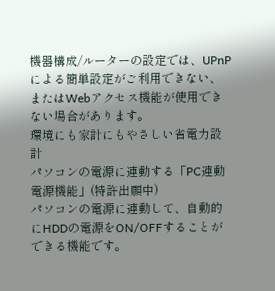機器構成/ルーターの設定では、UPnPによる簡単設定がご利用できない、またはWebアクセス機能が使用できない場合があります。
環境にも家計にもやさしい省電力設計
パソコンの電源に連動する「PC連動電源機能」(特許出願中)
パソコンの電源に連動して、自動的にHDDの電源をON/OFFすることができる機能です。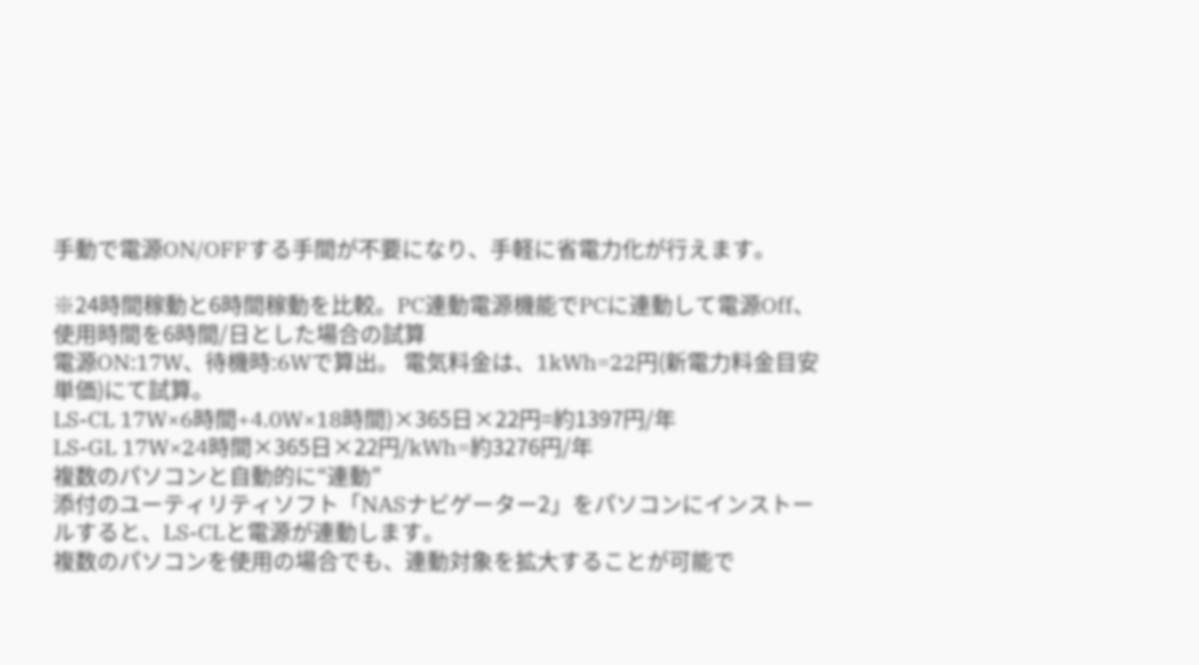手動で電源ON/OFFする手間が不要になり、手軽に省電力化が行えます。

※24時間稼動と6時間稼動を比較。PC連動電源機能でPCに連動して電源Off、使用時間を6時間/日とした場合の試算
電源ON:17W、待機時:6Wで算出。 電気料金は、1kWh=22円(新電力料金目安単価)にて試算。
LS-CL 17W×6時間+4.0W×18時間)×365日×22円=約1397円/年
LS-GL 17W×24時間×365日×22円/kWh=約3276円/年
複数のパソコンと自動的に“連動”
添付のユーティリティソフト「NASナビゲーター2」をパソコンにインストールすると、LS-CLと電源が連動します。
複数のパソコンを使用の場合でも、連動対象を拡大することが可能で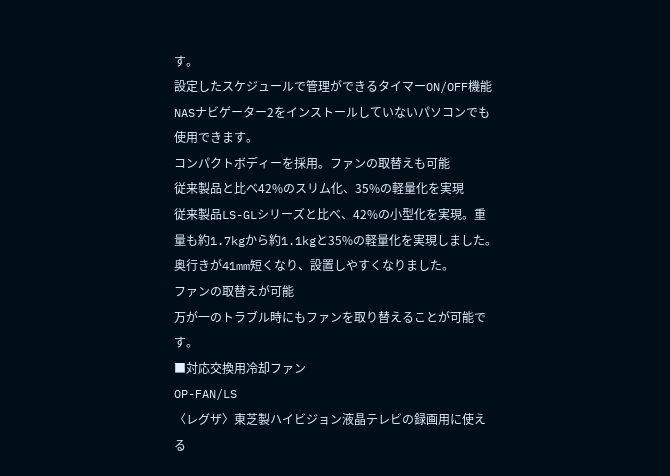す。
設定したスケジュールで管理ができるタイマーON/OFF機能
NASナビゲーター2をインストールしていないパソコンでも使用できます。
コンパクトボディーを採用。ファンの取替えも可能
従来製品と比べ42%のスリム化、35%の軽量化を実現
従来製品LS-GLシリーズと比べ、42%の小型化を実現。重量も約1.7kgから約1.1kgと35%の軽量化を実現しました。奥行きが41mm短くなり、設置しやすくなりました。
ファンの取替えが可能
万が一のトラブル時にもファンを取り替えることが可能です。
■対応交換用冷却ファン
OP-FAN/LS
〈レグザ〉東芝製ハイビジョン液晶テレビの録画用に使える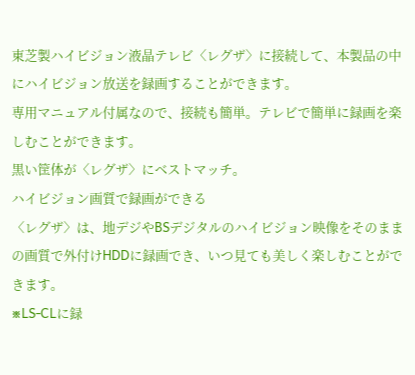東芝製ハイビジョン液晶テレビ〈レグザ〉に接続して、本製品の中にハイビジョン放送を録画することができます。
専用マニュアル付属なので、接続も簡単。テレビで簡単に録画を楽しむことができます。
黒い筐体が〈レグザ〉にベストマッチ。
ハイビジョン画質で録画ができる
〈レグザ〉は、地デジやBSデジタルのハイビジョン映像をそのままの画質で外付けHDDに録画でき、いつ見ても美しく楽しむことができます。
※LS-CLに録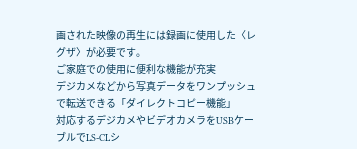画された映像の再生には録画に使用した〈レグザ〉が必要です。
ご家庭での使用に便利な機能が充実
デジカメなどから写真データをワンプッシュで転送できる「ダイレクトコピー機能」
対応するデジカメやビデオカメラをUSBケーブルでLS-CLシ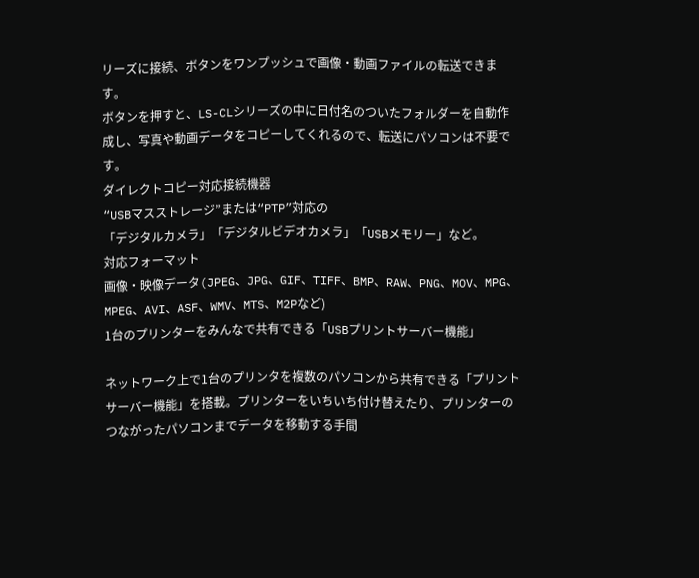リーズに接続、ボタンをワンプッシュで画像・動画ファイルの転送できます。
ボタンを押すと、LS-CLシリーズの中に日付名のついたフォルダーを自動作成し、写真や動画データをコピーしてくれるので、転送にパソコンは不要です。
ダイレクトコピー対応接続機器
“USBマスストレージ”または“PTP”対応の
「デジタルカメラ」「デジタルビデオカメラ」「USBメモリー」など。
対応フォーマット
画像・映像データ(JPEG、JPG、GIF、TIFF、BMP、RAW、PNG、MOV、MPG、MPEG、AVI、ASF、WMV、MTS、M2Pなど)
1台のプリンターをみんなで共有できる「USBプリントサーバー機能」

ネットワーク上で1台のプリンタを複数のパソコンから共有できる「プリントサーバー機能」を搭載。プリンターをいちいち付け替えたり、プリンターのつながったパソコンまでデータを移動する手間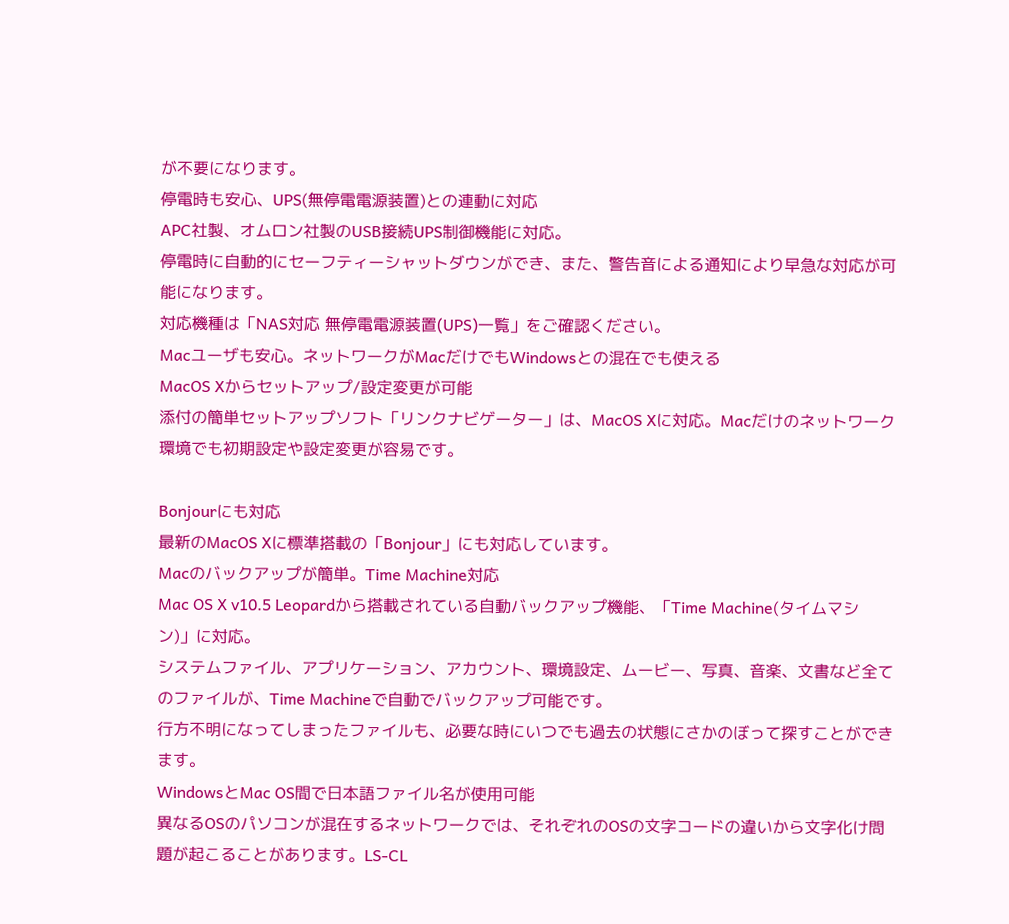が不要になります。
停電時も安心、UPS(無停電電源装置)との連動に対応
APC社製、オムロン社製のUSB接続UPS制御機能に対応。
停電時に自動的にセーフティーシャットダウンができ、また、警告音による通知により早急な対応が可能になります。
対応機種は「NAS対応 無停電電源装置(UPS)一覧」をご確認ください。
Macユーザも安心。ネットワークがMacだけでもWindowsとの混在でも使える
MacOS Xからセットアップ/設定変更が可能
添付の簡単セットアップソフト「リンクナビゲーター」は、MacOS Xに対応。Macだけのネットワーク環境でも初期設定や設定変更が容易です。

Bonjourにも対応
最新のMacOS Xに標準搭載の「Bonjour」にも対応しています。
Macのバックアップが簡単。Time Machine対応
Mac OS X v10.5 Leopardから搭載されている自動バックアップ機能、「Time Machine(タイムマシン)」に対応。
システムファイル、アプリケーション、アカウント、環境設定、ムービー、写真、音楽、文書など全てのファイルが、Time Machineで自動でバックアップ可能です。
行方不明になってしまったファイルも、必要な時にいつでも過去の状態にさかのぼって探すことができます。
WindowsとMac OS間で日本語ファイル名が使用可能
異なるOSのパソコンが混在するネットワークでは、それぞれのOSの文字コードの違いから文字化け問題が起こることがあります。LS-CL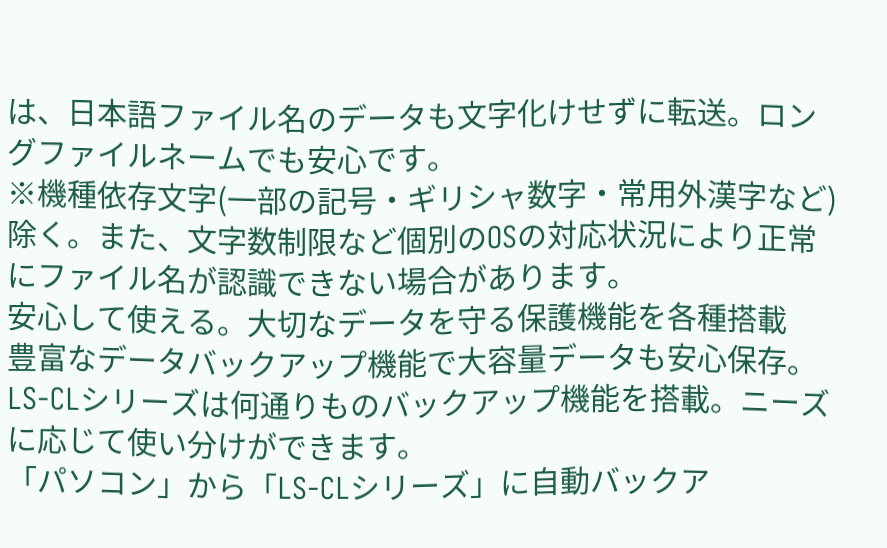は、日本語ファイル名のデータも文字化けせずに転送。ロングファイルネームでも安心です。
※機種依存文字(一部の記号・ギリシャ数字・常用外漢字など)除く。また、文字数制限など個別のOSの対応状況により正常にファイル名が認識できない場合があります。
安心して使える。大切なデータを守る保護機能を各種搭載
豊富なデータバックアップ機能で大容量データも安心保存。
LS-CLシリーズは何通りものバックアップ機能を搭載。ニーズに応じて使い分けができます。
「パソコン」から「LS-CLシリーズ」に自動バックア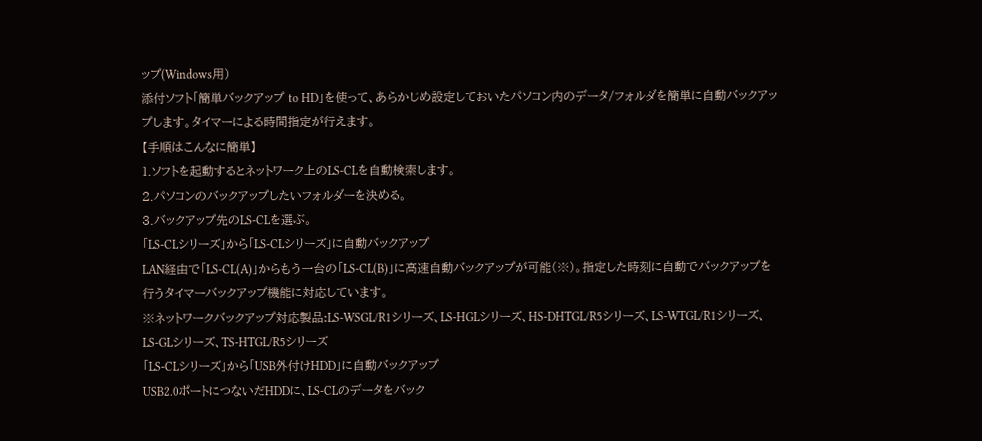ップ(Windows用)
添付ソフト「簡単バックアップ to HD」を使って、あらかじめ設定しておいたパソコン内のデータ/フォルダを簡単に自動バックアップします。タイマーによる時間指定が行えます。
【手順はこんなに簡単】
1.ソフトを起動するとネットワーク上のLS-CLを自動検索します。
2.パソコンのバックアップしたいフォルダーを決める。
3.バックアップ先のLS-CLを選ぶ。
「LS-CLシリーズ」から「LS-CLシリーズ」に自動バックアップ
LAN経由で「LS-CL(A)」からもう一台の「LS-CL(B)」に高速自動バックアップが可能(※)。指定した時刻に自動でバックアップを行うタイマーバックアップ機能に対応しています。
※ネットワークバックアップ対応製品:LS-WSGL/R1シリーズ、LS-HGLシリーズ、HS-DHTGL/R5シリーズ、LS-WTGL/R1シリーズ、LS-GLシリーズ、TS-HTGL/R5シリーズ
「LS-CLシリーズ」から「USB外付けHDD」に自動バックアップ
USB2.0ポートにつないだHDDに、LS-CLのデータをバック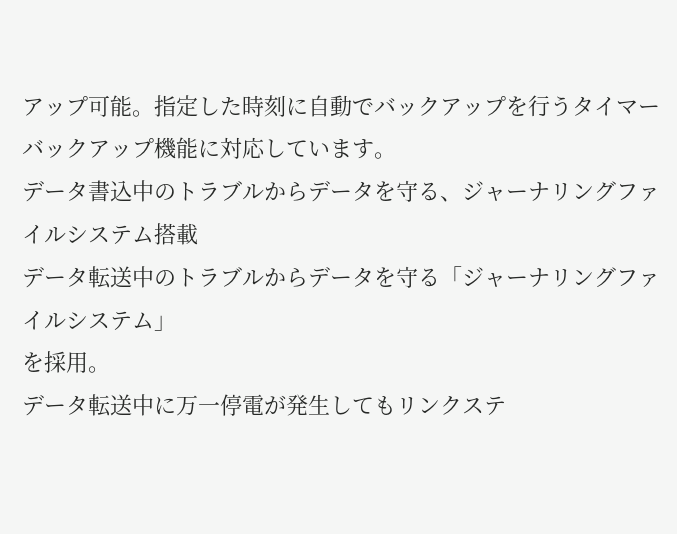アップ可能。指定した時刻に自動でバックアップを行うタイマーバックアップ機能に対応しています。
データ書込中のトラブルからデータを守る、ジャーナリングファイルシステム搭載
データ転送中のトラブルからデータを守る「ジャーナリングファイルシステム」
を採用。
データ転送中に万一停電が発生してもリンクステ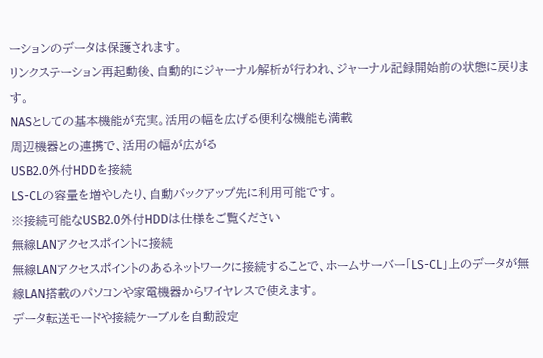ーションのデータは保護されます。
リンクステーション再起動後、自動的にジャーナル解析が行われ、ジャーナル記録開始前の状態に戻ります。
NASとしての基本機能が充実。活用の幅を広げる便利な機能も満載
周辺機器との連携で、活用の幅が広がる
USB2.0外付HDDを接続
LS-CLの容量を増やしたり、自動バックアップ先に利用可能です。
※接続可能なUSB2.0外付HDDは仕様をご覧ください
無線LANアクセスポイントに接続
無線LANアクセスポイントのあるネットワークに接続することで、ホームサーバー「LS-CL」上のデータが無線LAN搭載のパソコンや家電機器からワイヤレスで使えます。
データ転送モードや接続ケーブルを自動設定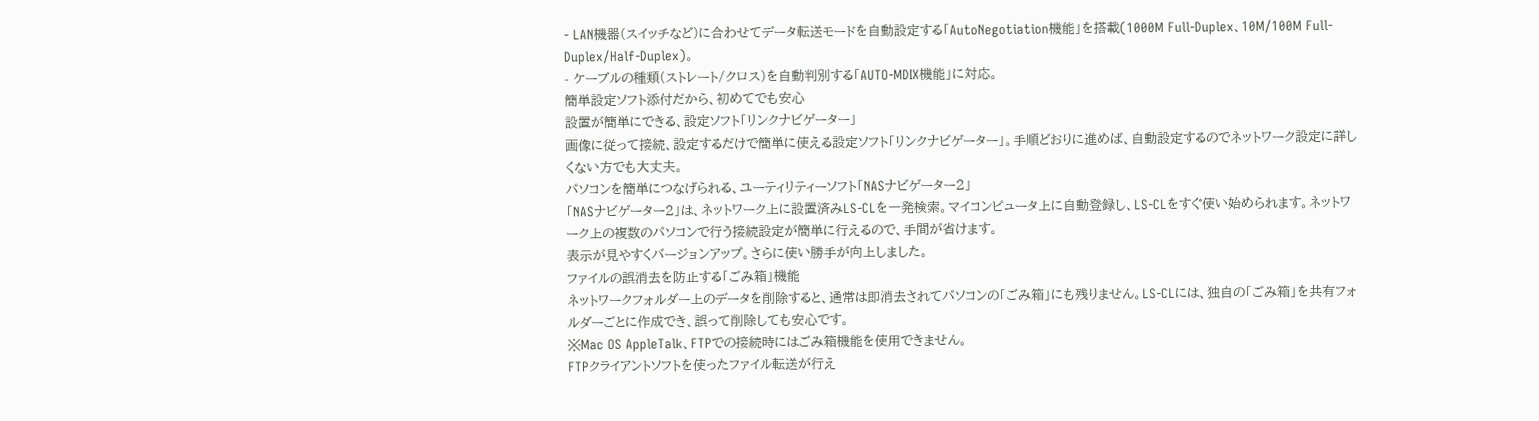- LAN機器(スイッチなど)に合わせてデータ転送モードを自動設定する「AutoNegotiation機能」を搭載(1000M Full-Duplex、10M/100M Full-Duplex/Half-Duplex)。
- ケーブルの種類(ストレート/クロス)を自動判別する「AUTO-MDIX機能」に対応。
簡単設定ソフト添付だから、初めてでも安心
設置が簡単にできる、設定ソフト「リンクナビゲーター」
画像に従って接続、設定するだけで簡単に使える設定ソフト「リンクナビゲーター」。手順どおりに進めば、自動設定するのでネットワーク設定に詳しくない方でも大丈夫。
パソコンを簡単につなげられる、ユーティリティーソフト「NASナビゲーター2」
「NASナビゲーター2」は、ネットワーク上に設置済みLS-CLを一発検索。マイコンピュータ上に自動登録し、LS-CLをすぐ使い始められます。ネットワーク上の複数のパソコンで行う接続設定が簡単に行えるので、手間が省けます。
表示が見やすくバージョンアップ。さらに使い勝手が向上しました。
ファイルの誤消去を防止する「ごみ箱」機能
ネットワークフォルダー上のデータを削除すると、通常は即消去されてパソコンの「ごみ箱」にも残りません。LS-CLには、独自の「ごみ箱」を共有フォルダーごとに作成でき、誤って削除しても安心です。
※Mac OS AppleTalk、FTPでの接続時にはごみ箱機能を使用できません。
FTPクライアントソフトを使ったファイル転送が行え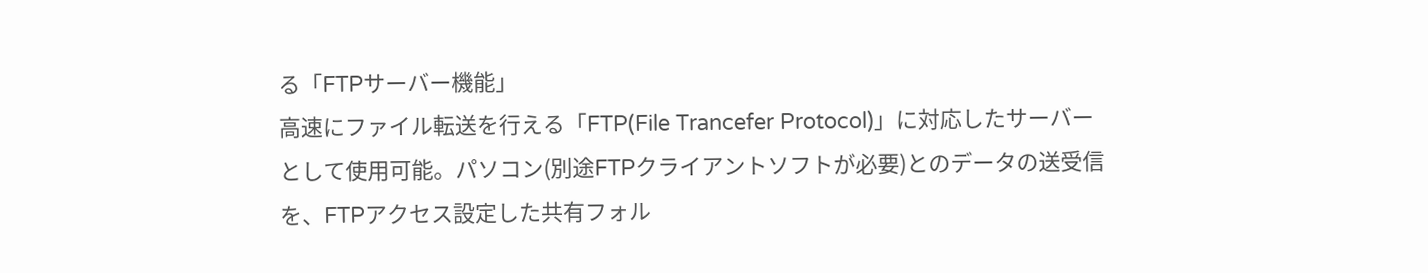る「FTPサーバー機能」
高速にファイル転送を行える「FTP(File Trancefer Protocol)」に対応したサーバーとして使用可能。パソコン(別途FTPクライアントソフトが必要)とのデータの送受信を、FTPアクセス設定した共有フォル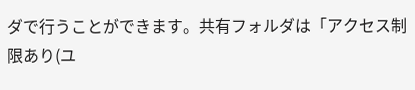ダで行うことができます。共有フォルダは「アクセス制限あり(ユ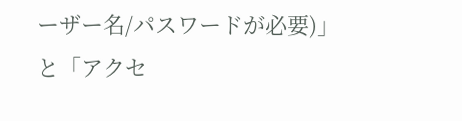ーザー名/パスワードが必要)」と「アクセ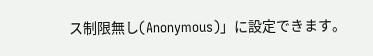ス制限無し(Anonymous)」に設定できます。